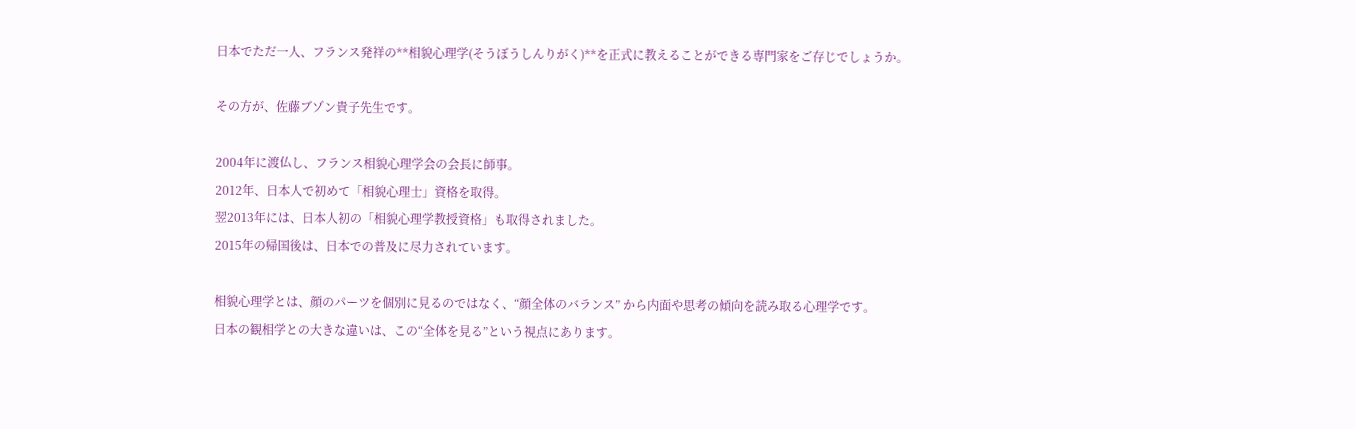日本でただ一人、フランス発祥の**相貌心理学(そうぼうしんりがく)**を正式に教えることができる専門家をご存じでしょうか。

その方が、佐藤ブゾン貴子先生です。

2004年に渡仏し、フランス相貌心理学会の会長に師事。
2012年、日本人で初めて「相貌心理士」資格を取得。
翌2013年には、日本人初の「相貌心理学教授資格」も取得されました。
2015年の帰国後は、日本での普及に尽力されています。

相貌心理学とは、顔のパーツを個別に見るのではなく、“顔全体のバランス” から内面や思考の傾向を読み取る心理学です。
日本の観相学との大きな違いは、この“全体を見る”という視点にあります。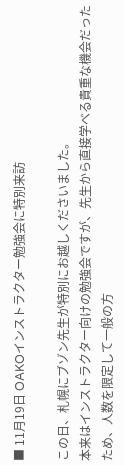■ 11月19日 OAKOインストラクター勉強会に特別来訪

この日、札幌にブゾン先生が特別にお越しくださいました。
本来はインストラクター向けの勉強会ですが、先生から直接学べる貴重な機会だったため、人数を限定して一般の方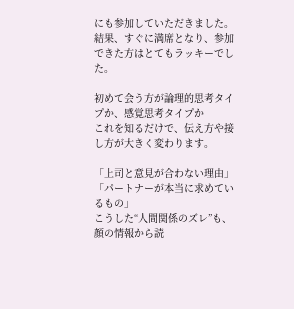にも参加していただきました。
結果、すぐに満席となり、参加できた方はとてもラッキーでした。

初めて会う方が論理的思考タイプか、感覚思考タイプか
これを知るだけで、伝え方や接し方が大きく変わります。

「上司と意見が合わない理由」
「パートナーが本当に求めているもの」
こうした“人間関係のズレ”も、顔の情報から読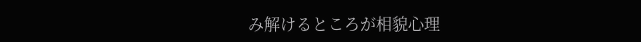み解けるところが相貌心理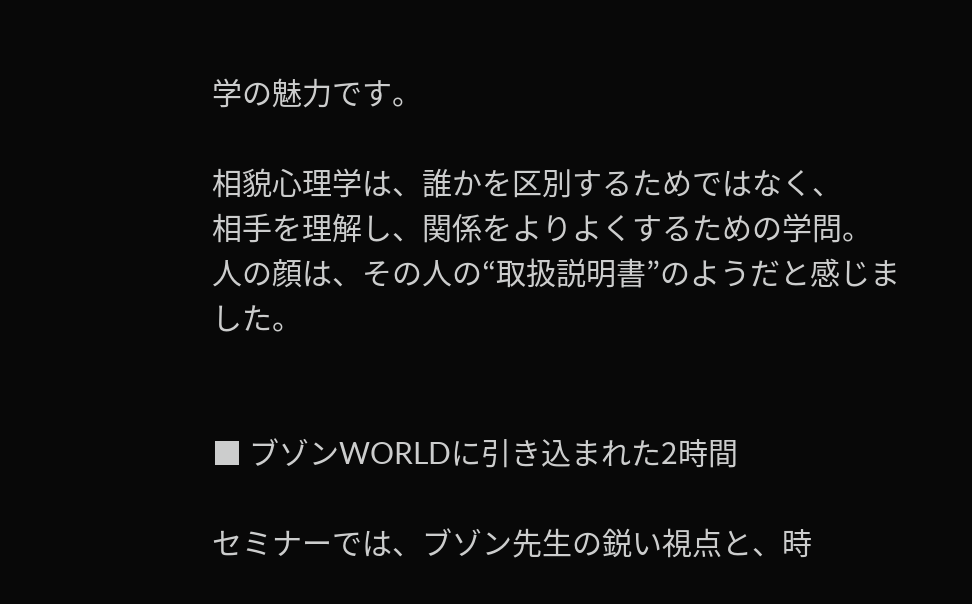学の魅力です。

相貌心理学は、誰かを区別するためではなく、
相手を理解し、関係をよりよくするための学問。
人の顔は、その人の“取扱説明書”のようだと感じました。


■ ブゾンWORLDに引き込まれた2時間

セミナーでは、ブゾン先生の鋭い視点と、時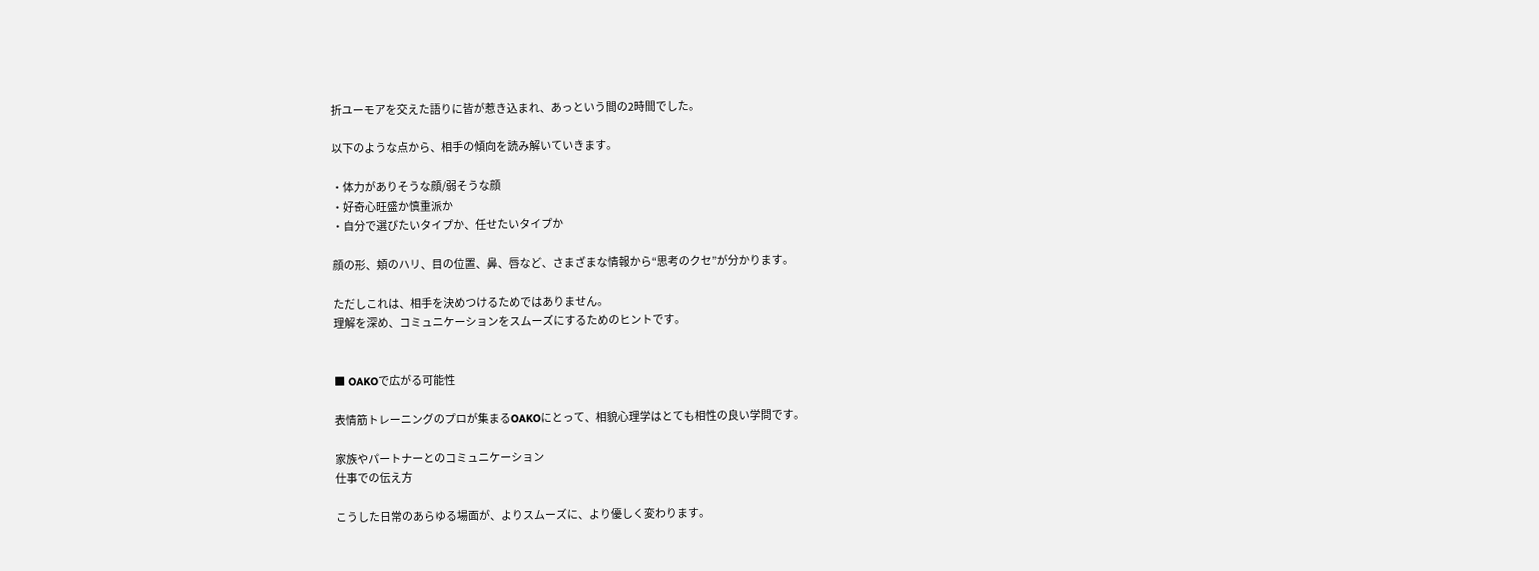折ユーモアを交えた語りに皆が惹き込まれ、あっという間の2時間でした。

以下のような点から、相手の傾向を読み解いていきます。

・体力がありそうな顔/弱そうな顔
・好奇心旺盛か慎重派か
・自分で選びたいタイプか、任せたいタイプか

顔の形、頬のハリ、目の位置、鼻、唇など、さまざまな情報から“思考のクセ”が分かります。

ただしこれは、相手を決めつけるためではありません。
理解を深め、コミュニケーションをスムーズにするためのヒントです。


■ OAKOで広がる可能性

表情筋トレーニングのプロが集まるOAKOにとって、相貌心理学はとても相性の良い学問です。

家族やパートナーとのコミュニケーション
仕事での伝え方

こうした日常のあらゆる場面が、よりスムーズに、より優しく変わります。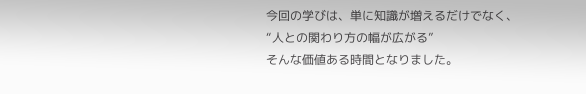今回の学びは、単に知識が増えるだけでなく、
“人との関わり方の幅が広がる”
そんな価値ある時間となりました。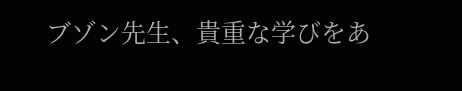ブゾン先生、貴重な学びをあ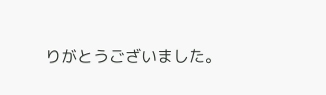りがとうございました。